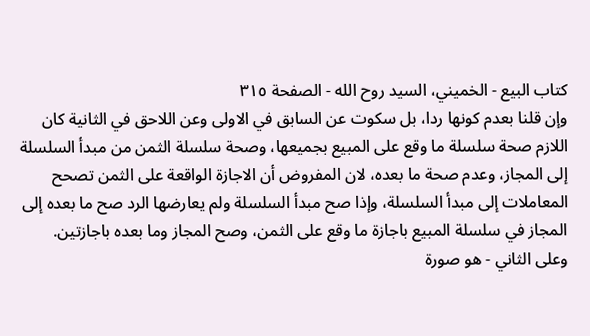كتاب البيع - الخميني، السيد روح الله - الصفحة ٣١٥
وإن قلنا بعدم كونها ردا، بل سكوت عن السابق في الاولى وعن اللاحق في الثانية كان اللازم صحة سلسلة ما وقع على المبيع بجميعها، وصحة سلسلة الثمن من مبدأ السلسلة إلى المجاز، وعدم صحة ما بعده، لان المفروض أن الاجازة الواقعة على الثمن تصحح المعاملات إلى مبدأ السلسلة، وإذا صح مبدأ السلسلة ولم يعارضها الرد صح ما بعده إلى المجاز في سلسلة المبيع باجازة ما وقع على الثمن، وصح المجاز وما بعده باجازتين. وعلى الثاني - هو صورة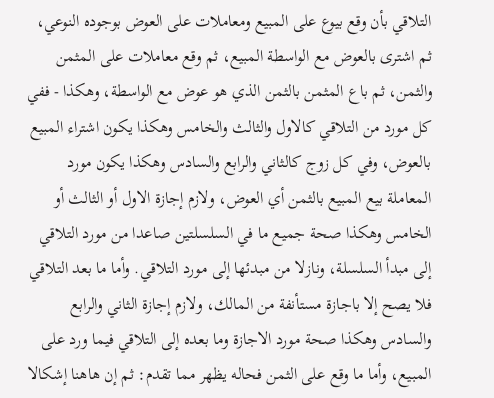التلاقي بأن وقع بيوع على المبيع ومعاملات على العوض بوجوده النوعي، ثم اشترى بالعوض مع الواسطة المبيع، ثم وقع معاملات على المثمن والثمن، ثم باع المثمن بالثمن الذي هو عوض مع الواسطة، وهكذا - ففي كل مورد من التلاقي كالاول والثالث والخامس وهكذا يكون اشتراء المبيع بالعوض، وفي كل زوج كالثاني والرابع والسادس وهكذا يكون مورد المعاملة بيع المبيع بالثمن أي العوض، ولازم إجازة الاول أو الثالث أو الخامس وهكذا صحة جميع ما في السلسلتين صاعدا من مورد التلاقي إلى مبدأ السلسلة، ونازلا من مبدئها إلى مورد التلاقي. وأما ما بعد التلاقي فلا يصح إلا باجازة مستأنفة من المالك، ولازم إجازة الثاني والرابع والسادس وهكذا صحة مورد الاجازة وما بعده إلى التلاقي فيما ورد على المبيع، وأما ما وقع على الثمن فحاله يظهر مما تقدم: ثم إن هاهنا إشكالا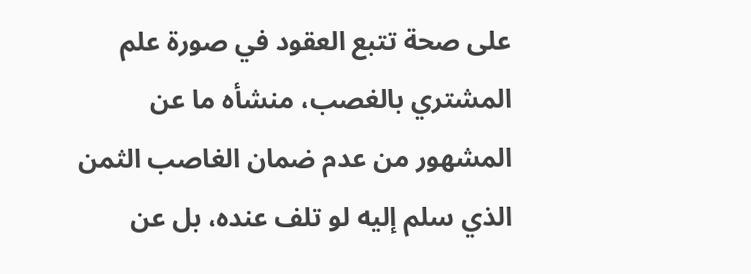على صحة تتبع العقود في صورة علم المشتري بالغصب، منشأه ما عن المشهور من عدم ضمان الغاصب الثمن الذي سلم إليه لو تلف عنده، بل عن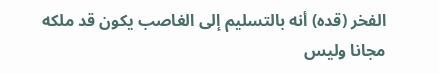الفخر (قده) أنه بالتسليم إلى الغاصب يكون قد ملكه مجانا وليس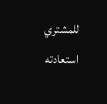للمشتري استعادته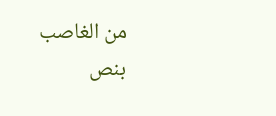من الغاصب بنص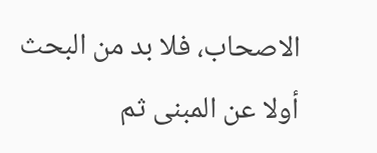الاصحاب، فلا بد من البحث أولا عن المبنى ثم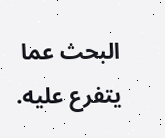البحث عما يتفرع عليه.